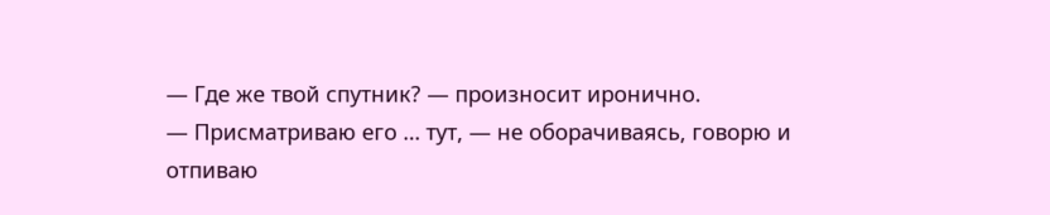— Где же твой спутник? — произносит иронично.
— Присматриваю его … тут, — не оборачиваясь, говорю и отпиваю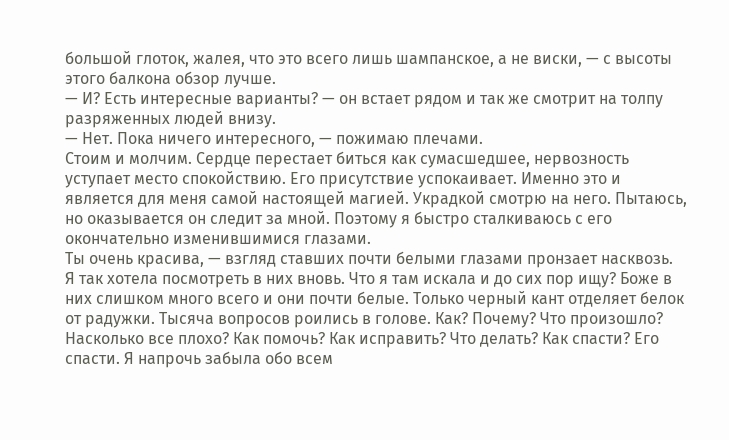большой глоток, жалея, что это всего лишь шампанское, а не виски, — с высоты этого балкона обзор лучше.
— И? Есть интересные варианты? — он встает рядом и так же смотрит на толпу разряженных людей внизу.
— Нет. Пока ничего интересного, — пожимаю плечами.
Стоим и молчим. Сердце перестает биться как сумасшедшее, нервозность уступает место спокойствию. Его присутствие успокаивает. Именно это и является для меня самой настоящей магией. Украдкой смотрю на него. Пытаюсь, но оказывается он следит за мной. Поэтому я быстро сталкиваюсь с его окончательно изменившимися глазами.
Ты очень красива, — взгляд ставших почти белыми глазами пронзает насквозь.
Я так хотела посмотреть в них вновь. Что я там искала и до сих пор ищу? Боже в них слишком много всего и они почти белые. Только черный кант отделяет белок от радужки. Тысяча вопросов роились в голове. Как? Почему? Что произошло? Насколько все плохо? Как помочь? Как исправить? Что делать? Как спасти? Его спасти. Я напрочь забыла обо всем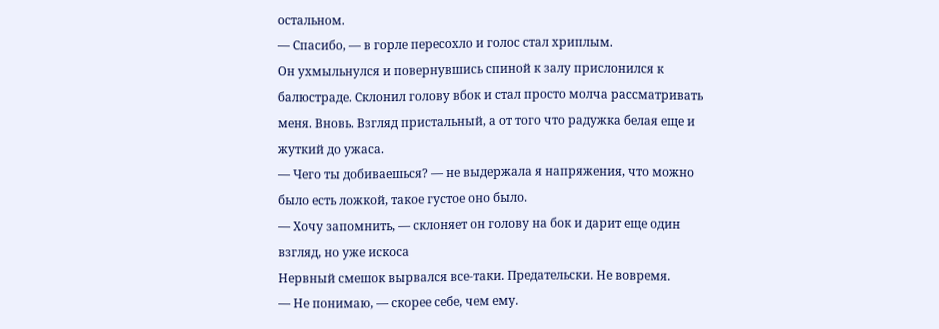остальном.
— Спасибо, — в горле пересохло и голос стал хриплым.
Он ухмыльнулся и повернувшись спиной к залу прислонился к балюстраде. Склонил голову вбок и стал просто молча рассматривать меня. Вновь. Взгляд пристальный, а от того что радужка белая еще и жуткий до ужаса.
— Чего ты добиваешься? — не выдержала я напряжения, что можно было есть ложкой, такое густое оно было.
— Хочу запомнить, — склоняет он голову на бок и дарит еще один взгляд, но уже искоса
Нервный смешок вырвался все-таки. Предательски. Не вовремя.
— Не понимаю, — скорее себе, чем ему.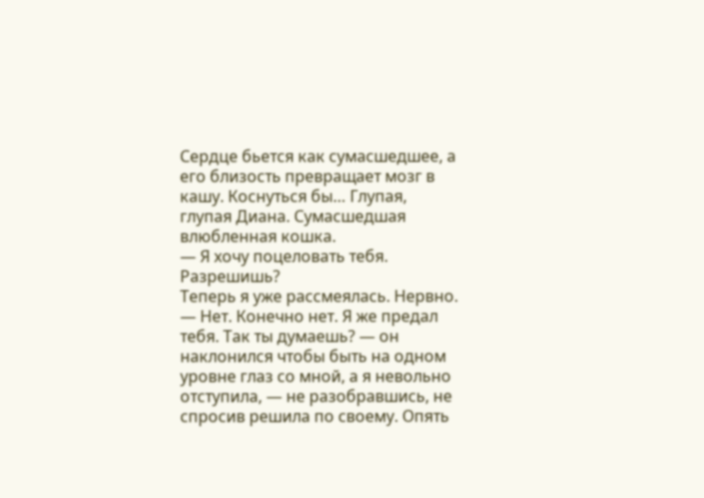Сердце бьется как сумасшедшее, а его близость превращает мозг в кашу. Коснуться бы… Глупая, глупая Диана. Сумасшедшая влюбленная кошка.
— Я хочу поцеловать тебя. Разрешишь?
Теперь я уже рассмеялась. Нервно.
— Нет. Конечно нет. Я же предал тебя. Так ты думаешь? — он наклонился чтобы быть на одном уровне глаз со мной, а я невольно отступила, — не разобравшись, не спросив решила по своему. Опять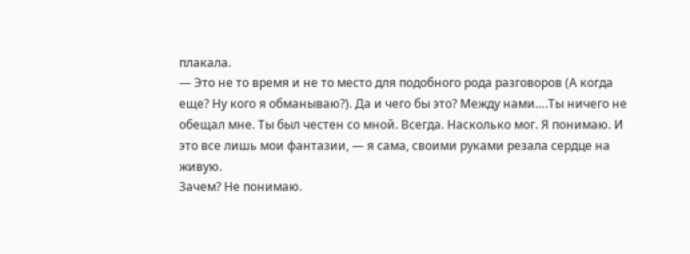плакала.
— Это не то время и не то место для подобного рода разговоров (А когда еще? Ну кого я обманываю?). Да и чего бы это? Между нами….Ты ничего не обещал мне. Ты был честен со мной. Всегда. Насколько мог. Я понимаю. И это все лишь мои фантазии, — я сама, своими руками резала сердце на живую.
Зачем? Не понимаю.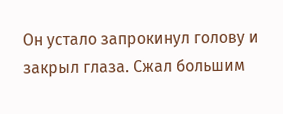Он устало запрокинул голову и закрыл глаза. Сжал большим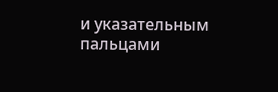и указательным пальцами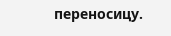переносицу.